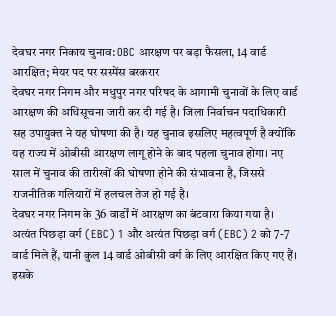देवघर नगर निकाय चुनाव: OBC आरक्षण पर बड़ा फैसला, 14 वार्ड आरक्षित; मेयर पद पर सस्पेंस बरकरार
देवघर नगर निगम और मधुपुर नगर परिषद के आगामी चुनावों के लिए वार्ड आरक्षण की अधिसूचना जारी कर दी गई है। जिला निर्वाचन पदाधिकारी सह उपायुक्त ने यह घोषणा की है। यह चुनाव इसलिए महत्वपूर्ण है क्योंकि यह राज्य में ओबीसी आरक्षण लागू होने के बाद पहला चुनाव होगा। नए साल में चुनाव की तारीखों की घोषणा होने की संभावना है, जिससे राजनीतिक गलियारों में हलचल तेज हो गई है।
देवघर नगर निगम के 36 वार्डों में आरक्षण का बंटवारा किया गया है। अत्यंत पिछड़ा वर्ग (EBC) 1 और अत्यंत पिछड़ा वर्ग (EBC) 2 को 7-7 वार्ड मिले हैं, यानी कुल 14 वार्ड ओबीसी वर्ग के लिए आरक्षित किए गए हैं। इसके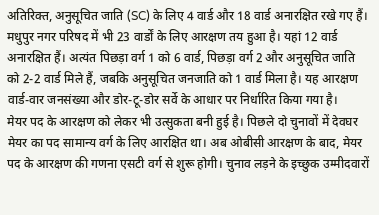अतिरिक्त, अनुसूचित जाति (SC) के लिए 4 वार्ड और 18 वार्ड अनारक्षित रखे गए हैं।
मधुपुर नगर परिषद में भी 23 वार्डों के लिए आरक्षण तय हुआ है। यहां 12 वार्ड अनारक्षित हैं। अत्यंत पिछड़ा वर्ग 1 को 6 वार्ड, पिछड़ा वर्ग 2 और अनुसूचित जाति को 2-2 वार्ड मिले हैं, जबकि अनुसूचित जनजाति को 1 वार्ड मिला है। यह आरक्षण वार्ड-वार जनसंख्या और डोर-टू-डोर सर्वे के आधार पर निर्धारित किया गया है।
मेयर पद के आरक्षण को लेकर भी उत्सुकता बनी हुई है। पिछले दो चुनावों में देवघर मेयर का पद सामान्य वर्ग के लिए आरक्षित था। अब ओबीसी आरक्षण के बाद, मेयर पद के आरक्षण की गणना एसटी वर्ग से शुरू होगी। चुनाव लड़ने के इच्छुक उम्मीदवारों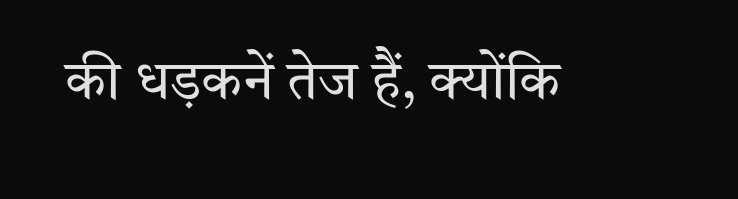की धड़कनें तेज हैं, क्योंकि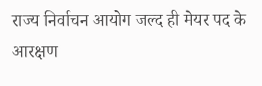राज्य निर्वाचन आयोग जल्द ही मेयर पद के आरक्षण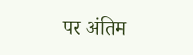पर अंतिम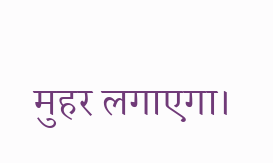मुहर लगाएगा।